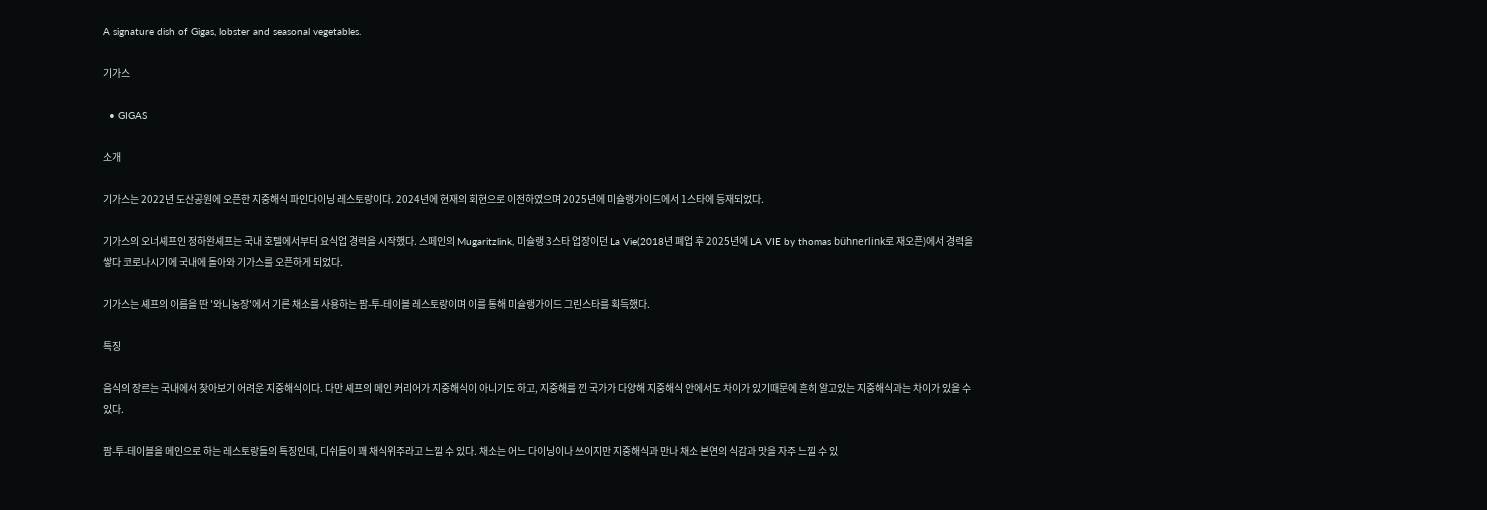A signature dish of Gigas, lobster and seasonal vegetables.

기가스

  • GIGAS

소개

기가스는 2022년 도산공원에 오픈한 지중해식 파인다이닝 레스토랑이다. 2024년에 현재의 회현으로 이전하였으며 2025년에 미슐랭가이드에서 1스타에 등재되었다.

기가스의 오너셰프인 정하완셰프는 국내 호텔에서부터 요식업 경력을 시작했다. 스페인의 Mugaritzlink, 미슐랭 3스타 업장이던 La Vie(2018년 폐업 후 2025년에 LA VIE by thomas bühnerlink로 재오픈)에서 경력을 쌓다 코로나시기에 국내에 돌아와 기가스를 오픈하게 되었다.

기가스는 셰프의 이름을 딴 '와니농장'에서 기른 채소를 사용하는 팜-투-테이블 레스토랑이며 이를 통해 미슐랭가이드 그린스타를 획득했다.

특징

음식의 장르는 국내에서 찾아보기 어려운 지중해식이다. 다만 셰프의 메인 커리어가 지중해식이 아니기도 하고, 지중해를 낀 국가가 다양해 지중해식 안에서도 차이가 있기때문에 흔히 알고있는 지중해식과는 차이가 있을 수 있다.

팜-투-테이블을 메인으로 하는 레스토랑들의 특징인데, 디쉬들이 꽤 채식위주라고 느낄 수 있다. 채소는 어느 다이닝이나 쓰이지만 지중해식과 만나 채소 본연의 식감과 맛을 자주 느낄 수 있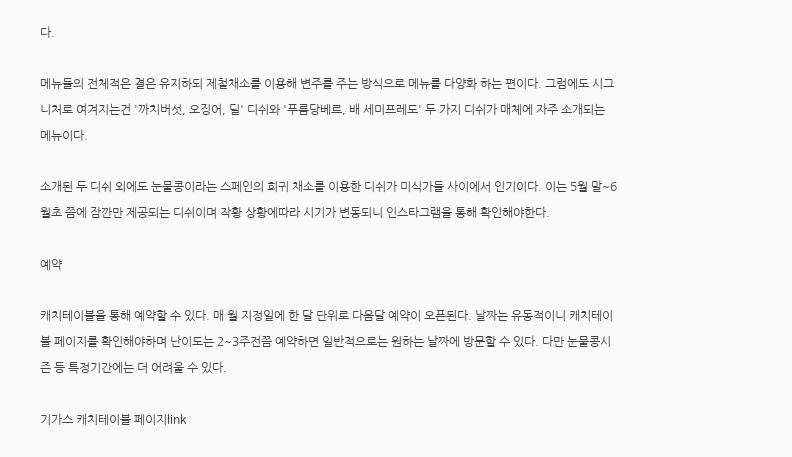다.

메뉴들의 전체적은 결은 유지하되 제철채소를 이용해 변주를 주는 방식으로 메뉴를 다양화 하는 편이다. 그럼에도 시그니처로 여겨지는건 '까치버섯, 오징어, 딜' 디쉬와 '푸름당베르, 배 세미프레도' 두 가지 디쉬가 매체에 자주 소개되는 메뉴이다.

소개된 두 디쉬 외에도 눈물콩이라는 스페인의 희귀 채소를 이용한 디쉬가 미식가들 사이에서 인기이다. 이는 5월 말~6월초 쯤에 잠깐만 제공되는 디쉬이며 작황 상황에따라 시기가 변동되니 인스타그램을 통해 확인해야한다.

예약

캐치테이블을 통해 예약할 수 있다. 매 월 지정일에 한 달 단위로 다음달 예약이 오픈된다. 날짜는 유동적이니 캐치테이블 페이지를 확인해야하며 난이도는 2~3주전쯤 예약하면 일반적으로는 원하는 날짜에 방문할 수 있다. 다만 눈물콩시즌 등 특정기간에는 더 어려울 수 있다.

기가스 캐치테이블 페이지link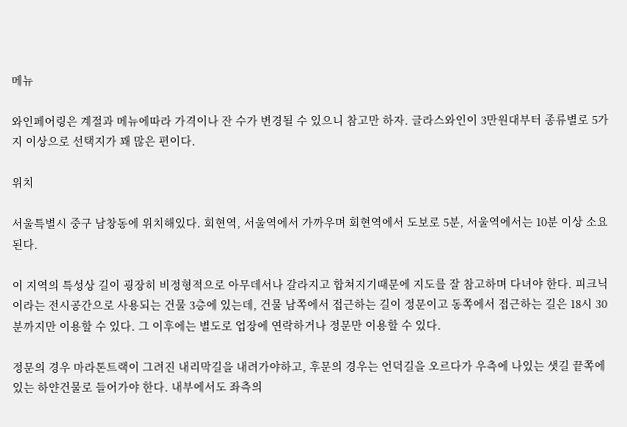메뉴

와인페어링은 계절과 메뉴에따라 가격이나 잔 수가 변경될 수 있으니 참고만 하자. 글라스와인이 3만원대부터 종류별로 5가지 이상으로 선택지가 꽤 많은 편이다.

위치

서울특별시 중구 남창동에 위치해있다. 회현역, 서울역에서 가까우며 회현역에서 도보로 5분, 서울역에서는 10분 이상 소요된다.

이 지역의 특성상 길이 굉장히 비정형적으로 아무데서나 갈라지고 합쳐지기때문에 지도를 잘 참고하며 다녀야 한다. 피크닉이라는 전시공간으로 사용되는 건물 3층에 있는데, 건물 남쪽에서 접근하는 길이 정문이고 동쪽에서 접근하는 길은 18시 30분까지만 이용할 수 있다. 그 이후에는 별도로 업장에 연락하거나 정문만 이용할 수 있다.

정문의 경우 마라톤트랙이 그려진 내리막길을 내려가야하고, 후문의 경우는 언덕길을 오르다가 우측에 나있는 샛길 끝쪽에 있는 하얀건물로 들어가야 한다. 내부에서도 좌측의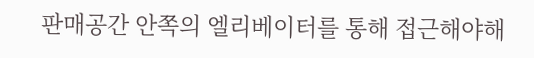판매공간 안쪽의 엘리베이터를 통해 접근해야해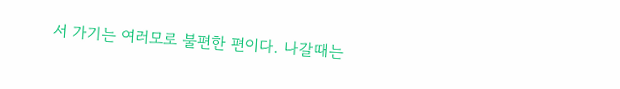서 가기는 여러모로 불편한 편이다. 나갈때는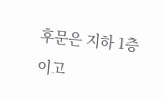후문은 지하 1층이고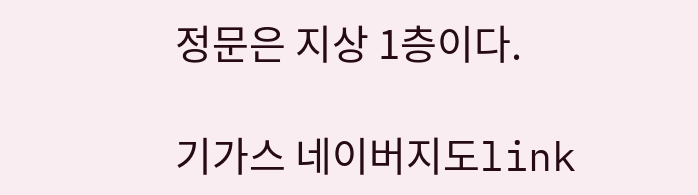정문은 지상 1층이다.

기가스 네이버지도link